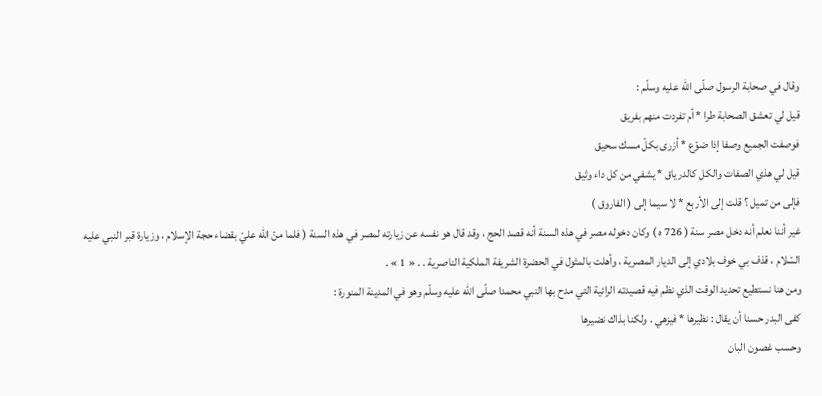وقال في صحابة الرسول صلّى اللّه عليه وسلّم :
قيل لي تعشق الصحابة طرا * أم تفردت منهم بفريق
فوصفت الجميع وصفا إذا ضوّع * أزرى بكلّ مسك سحيق
قيل لي هذي الصفات والكل كالدرياق * يشفي من كل داء وثيق
فإلى من تميل ؟ قلت إلى الأربع * لا سيما إلى ( الفاروق )
غير أننا نعلم أنه دخل مصر سنة ( 726 ه ) وكان دخوله مصر في هذه السنة أنه قصد الحج ، وقد قال هو نفسه عن زيارته لمصر في هذه السنة ( فلما منّ اللّه عليّ بقضاء حجة الإسلام ، وزيارة قبر النبي عليه السّلام ، قذف بي خوف بلادي إلى الديار المصرية ، وأهلت بالمثول في الحضرة الشريفة الملكية الناصرية . . « 1 » .
ومن هنا نستطيع تحديد الوقت الذي نظم فيه قصيدته الرائية التي مدح بها النبي محمدا صلّى اللّه عليه وسلّم وهو في المدينة المنورة :
كفى البدر حسنا أن يقال : نظيرها * فيزهي . ولكنا بذاك نضيرها
وحسب غصون البان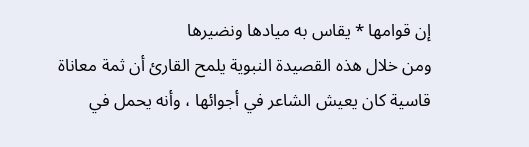إن قوامها * يقاس به ميادها ونضيرها
ومن خلال هذه القصيدة النبوية يلمح القارئ أن ثمة معاناة قاسية كان يعيش الشاعر في أجوائها ، وأنه يحمل في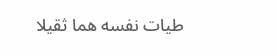طيات نفسه هما ثقيلا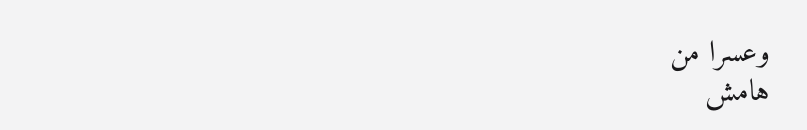وعسرا من
هامش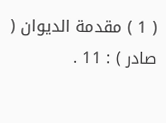( 1 ) مقدمة الديوان ( صادر ) : 11 .